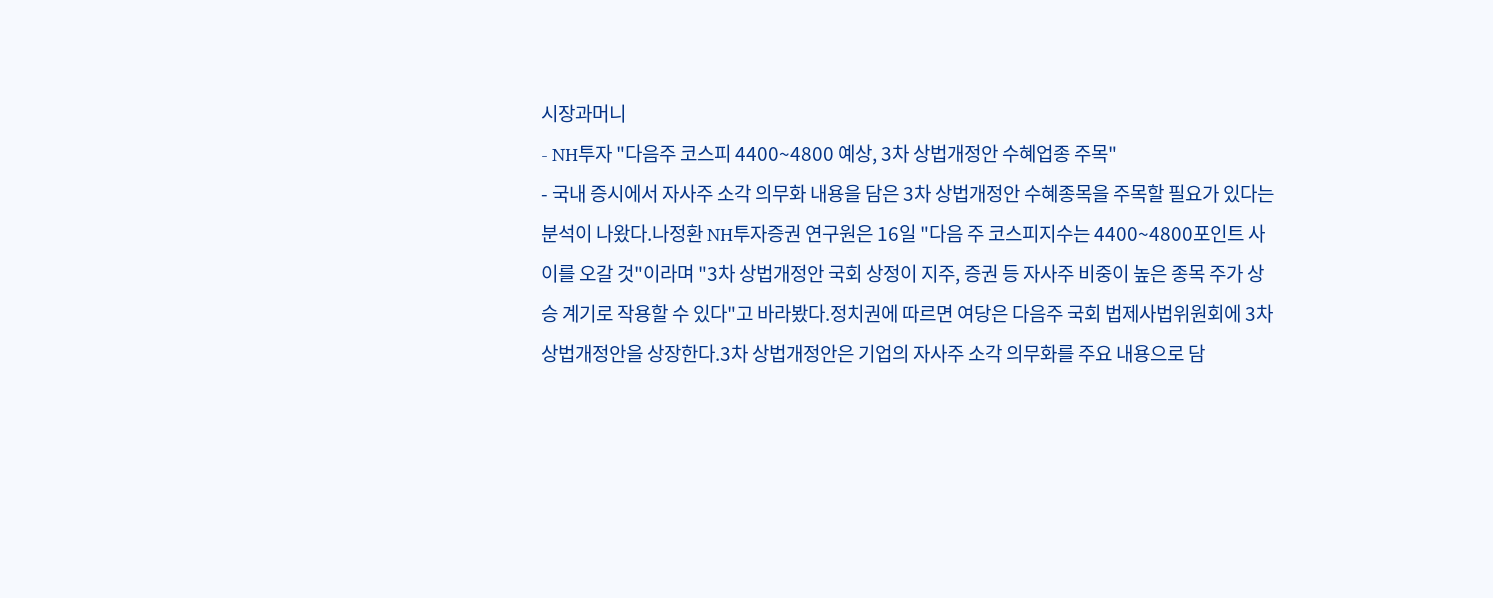시장과머니
- NH투자 "다음주 코스피 4400~4800 예상, 3차 상법개정안 수혜업종 주목"
- 국내 증시에서 자사주 소각 의무화 내용을 담은 3차 상법개정안 수혜종목을 주목할 필요가 있다는 분석이 나왔다.나정환 NH투자증권 연구원은 16일 "다음 주 코스피지수는 4400~4800포인트 사이를 오갈 것"이라며 "3차 상법개정안 국회 상정이 지주, 증권 등 자사주 비중이 높은 종목 주가 상승 계기로 작용할 수 있다"고 바라봤다.정치권에 따르면 여당은 다음주 국회 법제사법위원회에 3차 상법개정안을 상장한다.3차 상법개정안은 기업의 자사주 소각 의무화를 주요 내용으로 담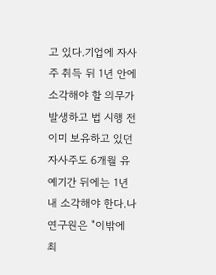고 있다.기업에 자사주 취득 뒤 1년 안에 소각해야 할 의무가 발생하고 법 시행 전 이미 보유하고 있던 자사주도 6개월 유예기간 뒤에는 1년 내 소각해야 한다.나 연구원은 "이밖에 최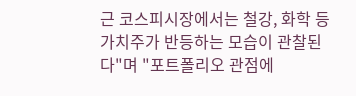근 코스피시장에서는 철강, 화학 등 가치주가 반등하는 모습이 관찰된다"며 "포트폴리오 관점에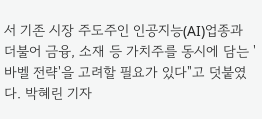서 기존 시장 주도주인 인공지능(AI)업종과 더불어 금융, 소재 등 가치주를 동시에 담는 '바벨 전략'을 고려할 필요가 있다"고 덧붙였다. 박혜린 기자